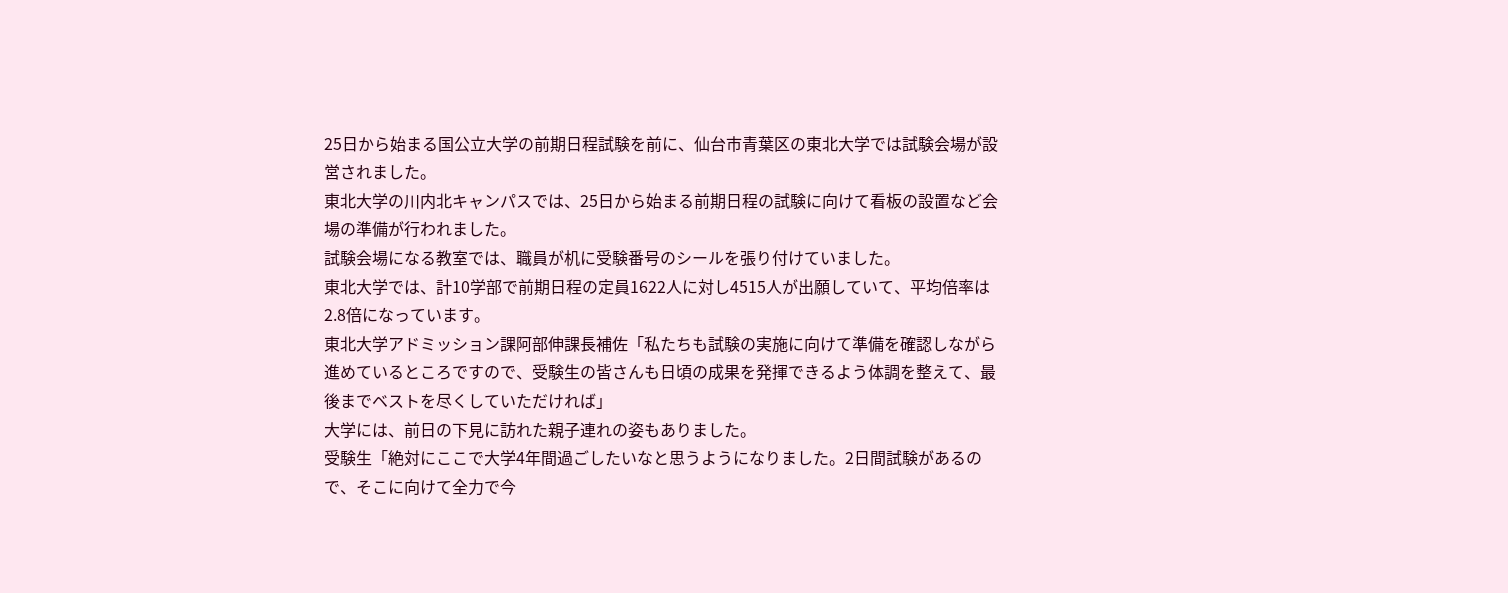25日から始まる国公立大学の前期日程試験を前に、仙台市青葉区の東北大学では試験会場が設営されました。
東北大学の川内北キャンパスでは、25日から始まる前期日程の試験に向けて看板の設置など会場の準備が行われました。
試験会場になる教室では、職員が机に受験番号のシールを張り付けていました。
東北大学では、計10学部で前期日程の定員1622人に対し4515人が出願していて、平均倍率は2.8倍になっています。
東北大学アドミッション課阿部伸課長補佐「私たちも試験の実施に向けて準備を確認しながら進めているところですので、受験生の皆さんも日頃の成果を発揮できるよう体調を整えて、最後までベストを尽くしていただければ」
大学には、前日の下見に訪れた親子連れの姿もありました。
受験生「絶対にここで大学4年間過ごしたいなと思うようになりました。2日間試験があるので、そこに向けて全力で今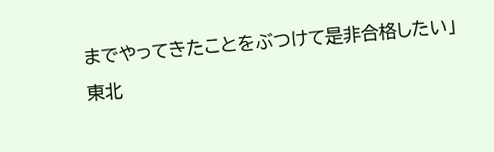までやってきたことをぶつけて是非合格したい」
東北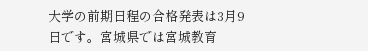大学の前期日程の合格発表は3月9日です。宮城県では宮城教育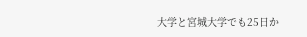大学と宮城大学でも25日か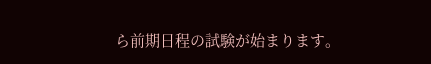ら前期日程の試験が始まります。